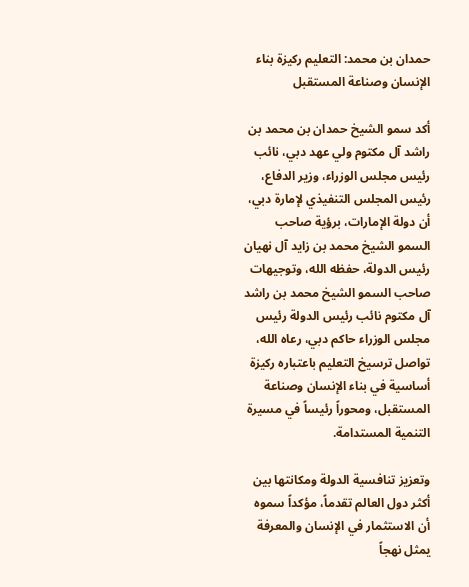حمدان بن محمد: التعليم ركيزة بناء الإنسان وصناعة المستقبل

أكد سمو الشيخ حمدان بن محمد بن راشد آل مكتوم ولي عهد دبي، نائب رئيس مجلس الوزراء، وزير الدفاع، رئيس المجلس التنفيذي لإمارة دبي، أن دولة الإمارات، برؤية صاحب السمو الشيخ محمد بن زايد آل نهيان رئيس الدولة، حفظه الله، وتوجيهات صاحب السمو الشيخ محمد بن راشد آل مكتوم نائب رئيس الدولة رئيس مجلس الوزراء حاكم دبي، رعاه الله، تواصل ترسيخ التعليم باعتباره ركيزة أساسية في بناء الإنسان وصناعة المستقبل، ومحوراً رئيساً في مسيرة التنمية المستدامة.

وتعزيز تنافسية الدولة ومكانتها بين أكثر دول العالم تقدماً، مؤكداً سموه أن الاستثمار في الإنسان والمعرفة يمثل نهجاً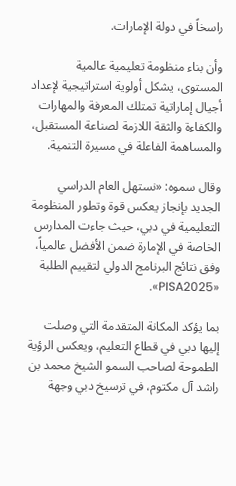راسخاً في دولة الإمارات.

وأن بناء منظومة تعليمية عالمية المستوى، يشكل أولوية استراتيجية لإعداد أجيال إماراتية تمتلك المعرفة والمهارات والكفاءة والثقة اللازمة لصناعة المستقبل، والمساهمة الفاعلة في مسيرة التنمية.

وقال سموه: «نستهل العام الدراسي الجديد بإنجاز يعكس قوة وتطور المنظومة التعليمية في دبي، حيث جاءت المدارس الخاصة في الإمارة ضمن الأفضل عالمياً، وفق نتائج البرنامج الدولي لتقييم الطلبة «PISA2025».

بما يؤكد المكانة المتقدمة التي وصلت إليها دبي في قطاع التعليم، ويعكس الرؤية الطموحة لصاحب السمو الشيخ محمد بن راشد آل مكتوم، في ترسيخ دبي وجهة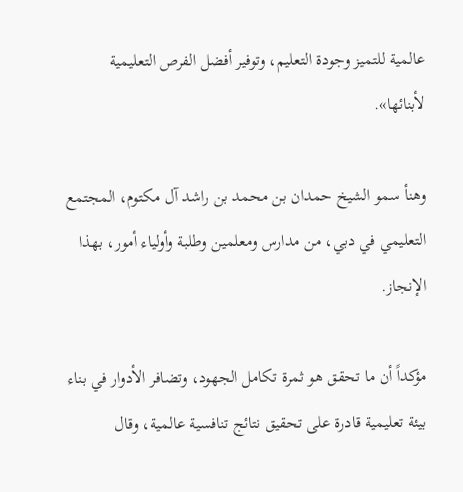عالمية للتميز وجودة التعليم، وتوفير أفضل الفرص التعليمية لأبنائها».

وهنأ سمو الشيخ حمدان بن محمد بن راشد آل مكتوم، المجتمع التعليمي في دبي، من مدارس ومعلمين وطلبة وأولياء أمور، بهذا الإنجاز.

مؤكداً أن ما تحقق هو ثمرة تكامل الجهود، وتضافر الأدوار في بناء بيئة تعليمية قادرة على تحقيق نتائج تنافسية عالمية، وقال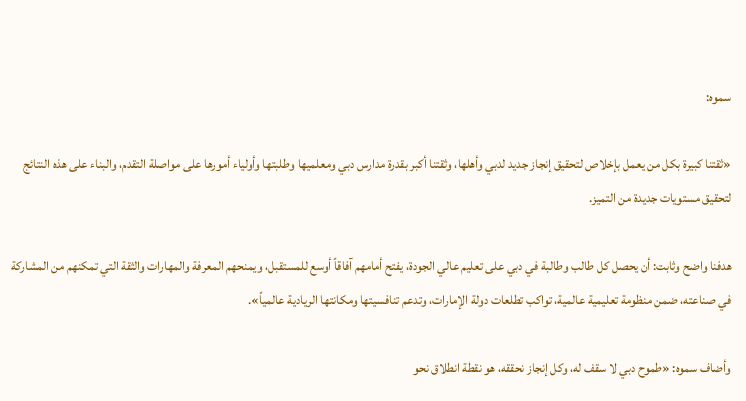سموه:

«ثقتنا كبيرة بكل من يعمل بإخلاص لتحقيق إنجاز جديد لدبي وأهلها، وثقتنا أكبر بقدرة مدارس دبي ومعلميها وطلبتها وأولياء أمورها على مواصلة التقدم، والبناء على هذه النتائج لتحقيق مستويات جديدة من التميز.

هدفنا واضح وثابت: أن يحصل كل طالب وطالبة في دبي على تعليم عالي الجودة، يفتح أمامهم آفاقاً أوسع للمستقبل، ويمنحهم المعرفة والمهارات والثقة التي تمكنهم من المشاركة في صناعته، ضمن منظومة تعليمية عالمية، تواكب تطلعات دولة الإمارات، وتدعم تنافسيتها ومكانتها الريادية عالمياً».

وأضاف سموه: «طموح دبي لا سقف له، وكل إنجاز نحققه، هو نقطة انطلاق نحو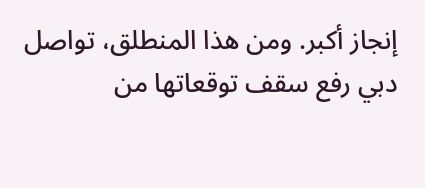إنجاز أكبر. ومن هذا المنطلق، تواصل دبي رفع سقف توقعاتها من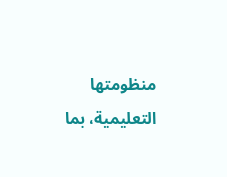منظومتها التعليمية، بما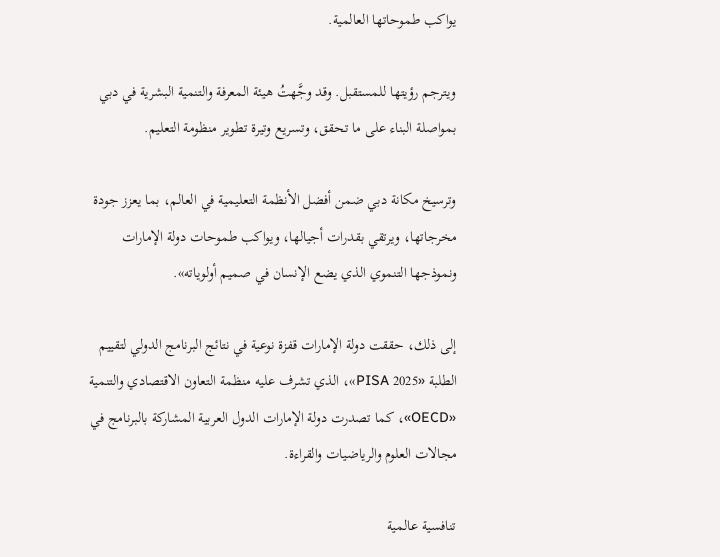يواكب طموحاتها العالمية.

ويترجم رؤيتها للمستقبل. وقد وجَّهتُ هيئة المعرفة والتنمية البشرية في دبي بمواصلة البناء على ما تحقق، وتسريع وتيرة تطوير منظومة التعليم.

وترسيخ مكانة دبي ضمن أفضل الأنظمة التعليمية في العالم، بما يعزز جودة مخرجاتها، ويرتقي بقدرات أجيالها، ويواكب طموحات دولة الإمارات ونموذجها التنموي الذي يضع الإنسان في صميم أولوياته».

إلى ذلك، حققت دولة الإمارات قفزة نوعية في نتائج البرنامج الدولي لتقييم الطلبة «PISA 2025»، الذي تشرف عليه منظمة التعاون الاقتصادي والتنمية «OECD»، كما تصدرت دولة الإمارات الدول العربية المشاركة بالبرنامج في مجالات العلوم والرياضيات والقراءة.

تنافسية عالمية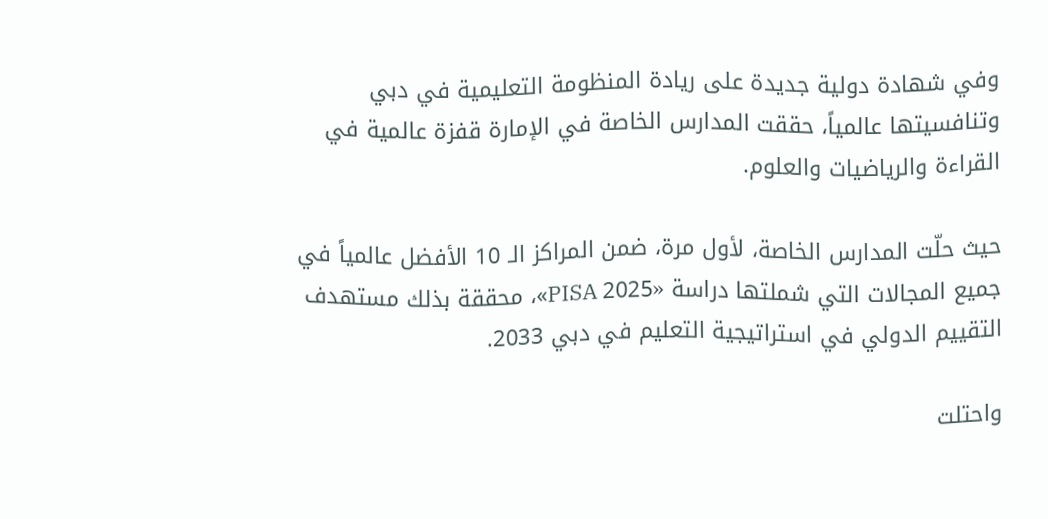وفي شهادة دولية جديدة على ريادة المنظومة التعليمية في دبي وتنافسيتها عالمياً، حققت المدارس الخاصة في الإمارة قفزة عالمية في القراءة والرياضيات والعلوم.

حيث حلّت المدارس الخاصة، لأول مرة، ضمن المراكز الـ 10 الأفضل عالمياً في جميع المجالات التي شملتها دراسة «PISA 2025»، محققة بذلك مستهدف التقييم الدولي في استراتيجية التعليم في دبي 2033.

واحتلت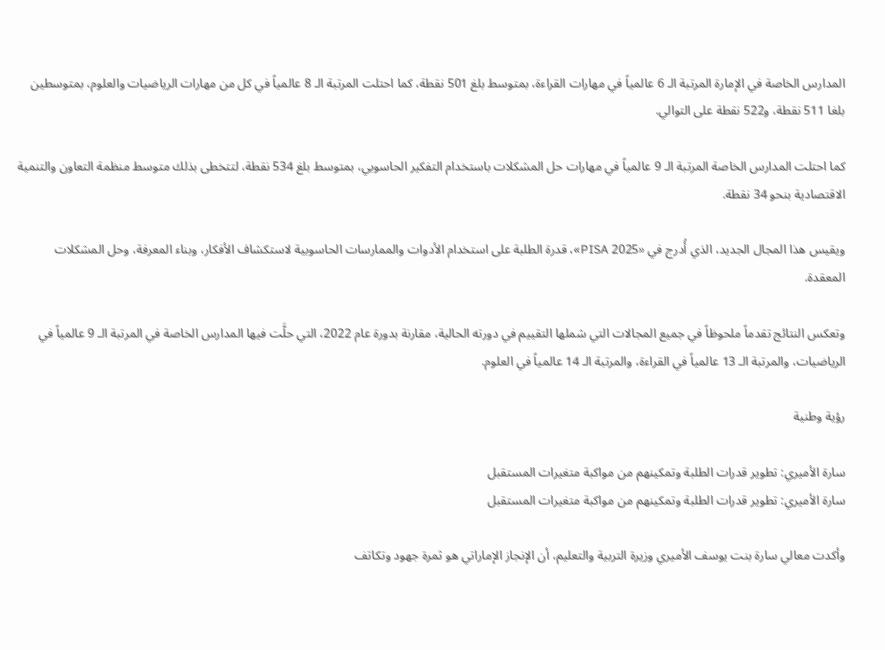المدارس الخاصة في الإمارة المرتبة الـ 6 عالمياً في مهارات القراءة، بمتوسط بلغ 501 نقطة، كما احتلت المرتبة الـ 8 عالمياً في كل من مهارات الرياضيات والعلوم، بمتوسطين بلغا 511 نقطة، و522 نقطة على التوالي.

كما احتلت المدارس الخاصة المرتبة الـ 9 عالمياً في مهارات حل المشكلات باستخدام التفكير الحاسوبي، بمتوسط بلغ 534 نقطة، لتتخطى بذلك متوسط منظمة التعاون والتنمية الاقتصادية بنحو 34 نقطة.

ويقيس هذا المجال الجديد، الذي أُدرج في «PISA 2025»، قدرة الطلبة على استخدام الأدوات والممارسات الحاسوبية لاستكشاف الأفكار، وبناء المعرفة، وحل المشكلات المعقدة.

وتعكس النتائج تقدماً ملحوظاً في جميع المجالات التي شملها التقييم في دورته الحالية، مقارنة بدورة عام 2022، التي حلَّت فيها المدارس الخاصة في المرتبة الـ 9 عالمياً في الرياضيات، والمرتبة الـ 13 عالمياً في القراءة، والمرتبة الـ 14 عالمياً في العلوم.

رؤية وطنية

سارة الأميري: تطوير قدرات الطلبة وتمكينهم من مواكبة متغيرات المستقبل
سارة الأميري: تطوير قدرات الطلبة وتمكينهم من مواكبة متغيرات المستقبل

وأكدت معالي سارة بنت يوسف الأميري وزيرة التربية والتعليم، أن الإنجاز الإماراتي هو ثمرة جهود وتكاتف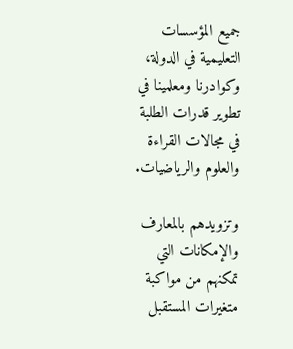جميع المؤسسات التعليمية في الدولة، وكوادرنا ومعلمينا في تطوير قدرات الطلبة في مجالات القراءة والعلوم والرياضيات.

وتزويدهم بالمعارف والإمكانات التي تمكنهم من مواكبة متغيرات المستقبل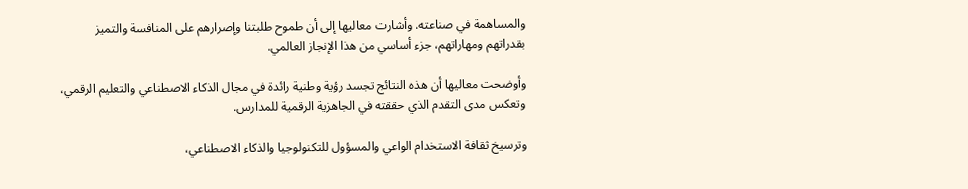والمساهمة في صناعته. وأشارت معاليها إلى أن طموح طلبتنا وإصرارهم على المنافسة والتميز بقدراتهم ومهاراتهم، جزء أساسي من هذا الإنجاز العالمي.

وأوضحت معاليها أن هذه النتائج تجسد رؤية وطنية رائدة في مجال الذكاء الاصطناعي والتعليم الرقمي، وتعكس مدى التقدم الذي حققته في الجاهزية الرقمية للمدارس.

وترسيخ ثقافة الاستخدام الواعي والمسؤول للتكنولوجيا والذكاء الاصطناعي،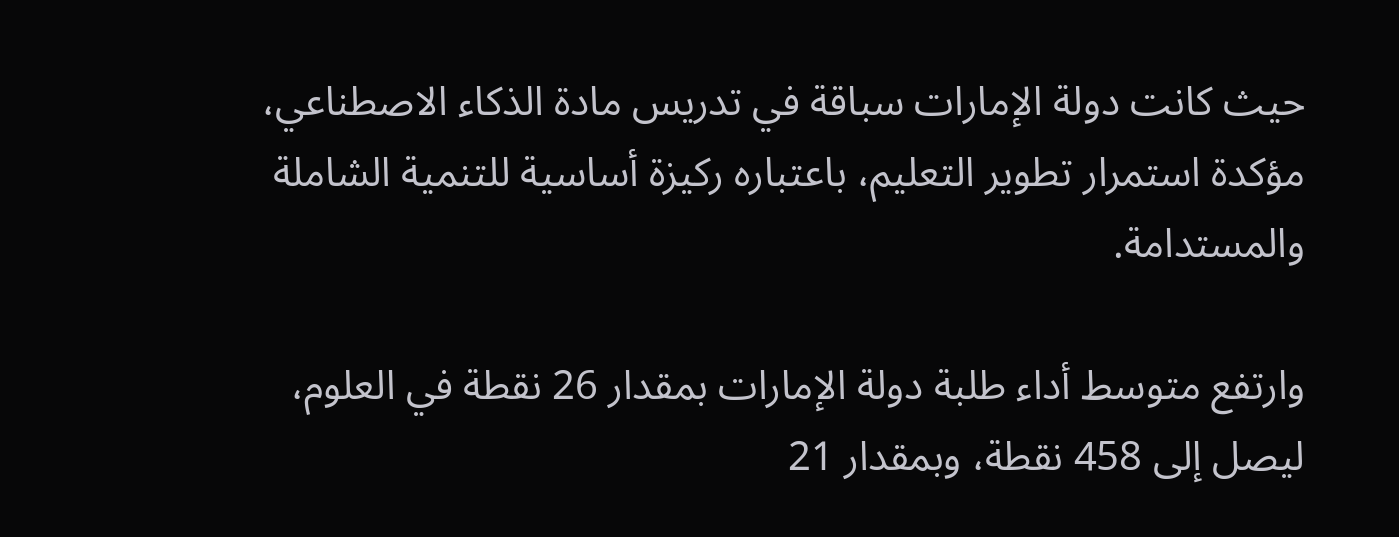حيث كانت دولة الإمارات سباقة في تدريس مادة الذكاء الاصطناعي، مؤكدة استمرار تطوير التعليم، باعتباره ركيزة أساسية للتنمية الشاملة والمستدامة.

وارتفع متوسط أداء طلبة دولة الإمارات بمقدار 26 نقطة في العلوم، ليصل إلى 458 نقطة، وبمقدار 21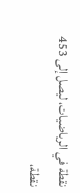نقطة في الرياضيات، ليصل إلى 453 نقطة،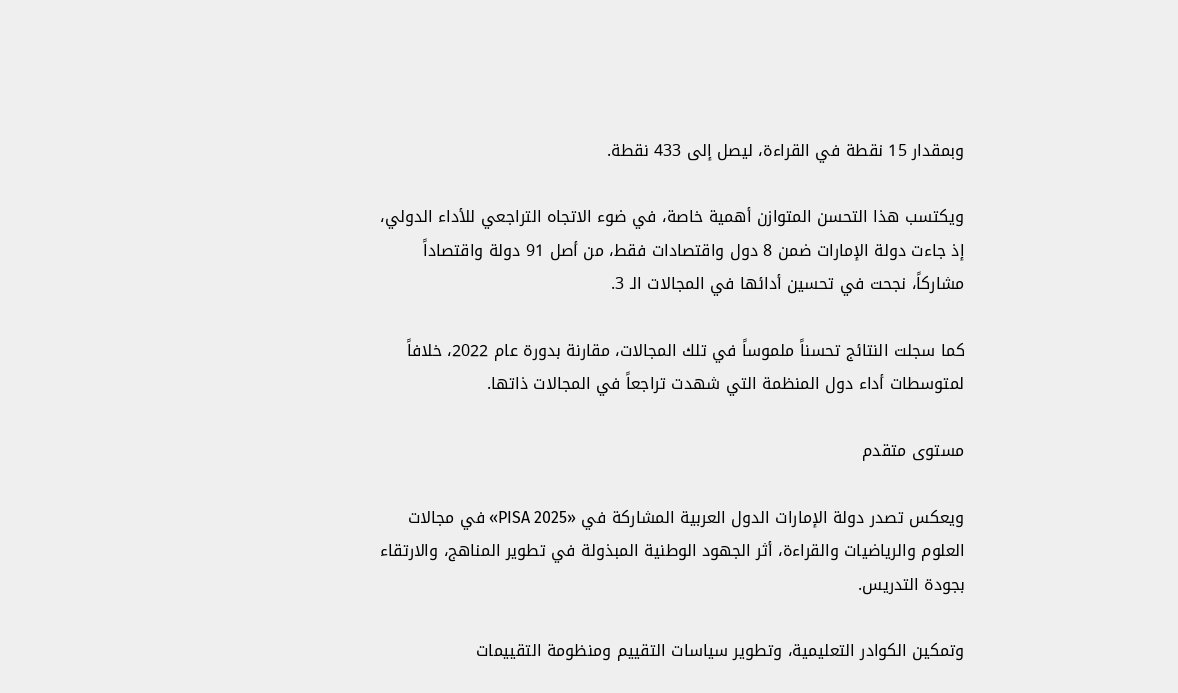وبمقدار 15 نقطة في القراءة، ليصل إلى 433 نقطة.

ويكتسب هذا التحسن المتوازن أهمية خاصة، في ضوء الاتجاه التراجعي للأداء الدولي، إذ جاءت دولة الإمارات ضمن 8 دول واقتصادات فقط، من أصل 91 دولة واقتصاداً مشاركاً، نجحت في تحسين أدائها في المجالات الـ 3.

كما سجلت النتائج تحسناً ملموساً في تلك المجالات، مقارنة بدورة عام 2022، خلافاً لمتوسطات أداء دول المنظمة التي شهدت تراجعاً في المجالات ذاتها.

مستوى متقدم

ويعكس تصدر دولة الإمارات الدول العربية المشاركة في «PISA 2025» في مجالات العلوم والرياضيات والقراءة، أثر الجهود الوطنية المبذولة في تطوير المناهج، والارتقاء بجودة التدريس.

وتمكين الكوادر التعليمية، وتطوير سياسات التقييم ومنظومة التقييمات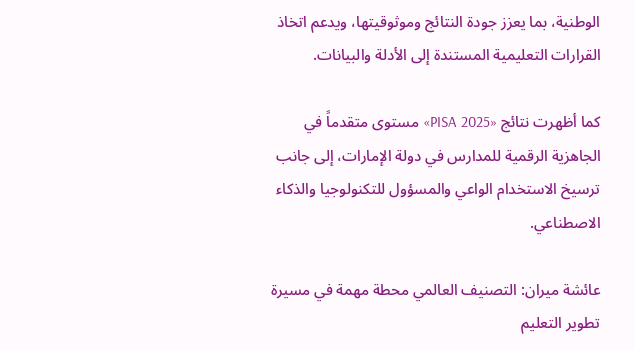الوطنية، بما يعزز جودة النتائج وموثوقيتها، ويدعم اتخاذ القرارات التعليمية المستندة إلى الأدلة والبيانات.

كما أظهرت نتائج «PISA 2025» مستوى متقدماً في الجاهزية الرقمية للمدارس في دولة الإمارات، إلى جانب ترسيخ الاستخدام الواعي والمسؤول للتكنولوجيا والذكاء الاصطناعي.

عائشة ميران: التصنيف العالمي محطة مهمة في مسيرة تطوير التعليم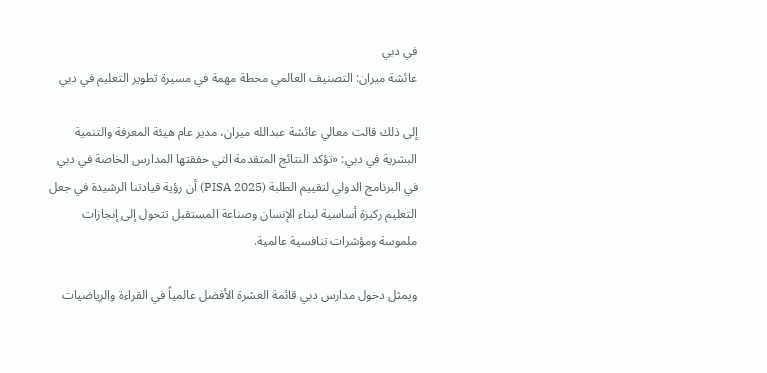في دبي
عائشة ميران: التصنيف العالمي محطة مهمة في مسيرة تطوير التعليم في دبي

إلى ذلك قالت معالي عائشة عبدالله ميران، مدير عام هيئة المعرفة والتنمية البشرية في دبي: «تؤكد النتائج المتقدمة التي حققتها المدارس الخاصة في دبي في البرنامج الدولي لتقييم الطلبة (PISA 2025) أن رؤية قيادتنا الرشيدة في جعل التعليم ركيزة أساسية لبناء الإنسان وصناعة المستقبل تتحول إلى إنجازات ملموسة ومؤشرات تنافسية عالمية.

ويمثل دخول مدارس دبي قائمة العشرة الأفضل عالمياً في القراءة والرياضيات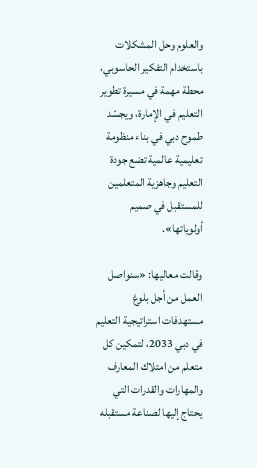والعلوم وحل المشكلات باستخدام التفكير الحاسوبي، محطة مهمة في مسيرة تطوير التعليم في الإمارة، ويجسّد طموح دبي في بناء منظومة تعليمية عالمية تضع جودة التعليم وجاهزية المتعلمين للمستقبل في صميم أولوياتها».

وقالت معاليها: «سنواصل العمل من أجل بلوغ مستهدفات استراتيجية التعليم في دبي 2033، لتمكين كل متعلم من امتلاك المعارف والمهارات والقدرات التي يحتاج إليها لصناعة مستقبله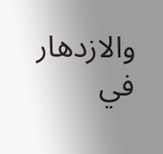والازدهار في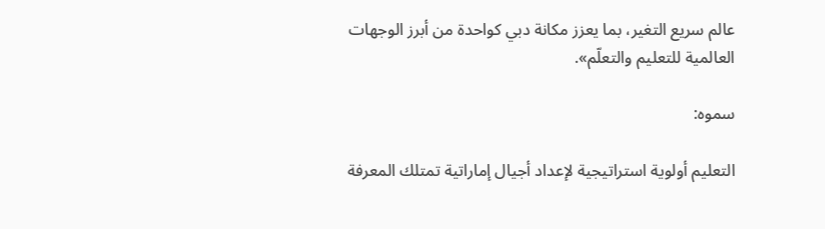عالم سريع التغير، بما يعزز مكانة دبي كواحدة من أبرز الوجهات العالمية للتعليم والتعلّم».

سموه:

التعليم أولوية استراتيجية لإعداد أجيال إماراتية تمتلك المعرفة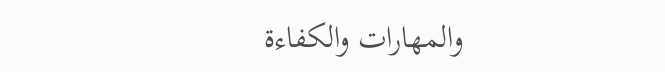والمهارات والكفاءة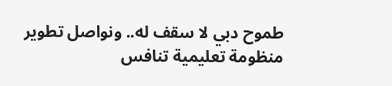طموح دبي لا سقف له.. ونواصل تطوير منظومة تعليمية تنافس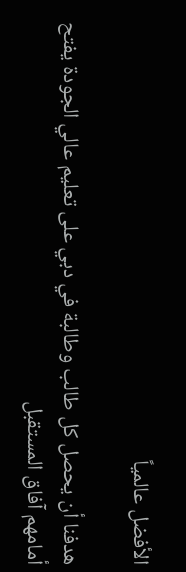الأفضل عالمياً

هدفنا أن يحصل كل طالب وطالبة في دبي على تعليم عالي الجودة يفتح أمامهم آفاق المستقبل